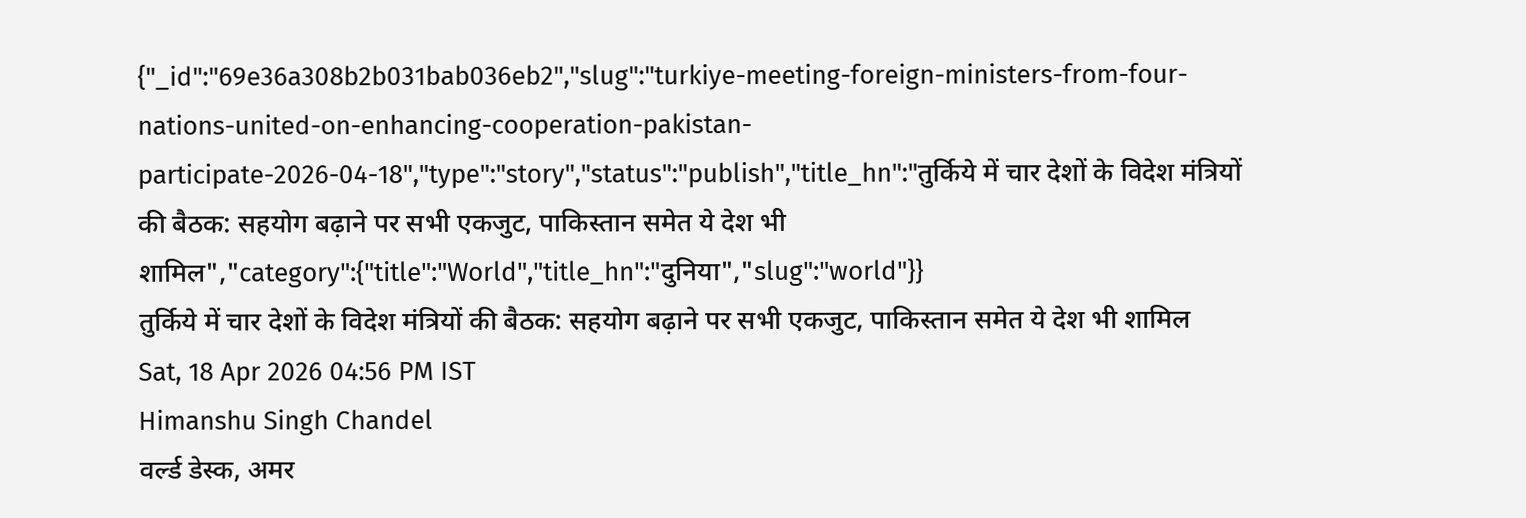{"_id":"69e36a308b2b031bab036eb2","slug":"turkiye-meeting-foreign-ministers-from-four-nations-united-on-enhancing-cooperation-pakistan-participate-2026-04-18","type":"story","status":"publish","title_hn":"तुर्किये में चार देशों के विदेश मंत्रियों की बैठक: सहयोग बढ़ाने पर सभी एकजुट, पाकिस्तान समेत ये देश भी शामिल","category":{"title":"World","title_hn":"दुनिया","slug":"world"}}
तुर्किये में चार देशों के विदेश मंत्रियों की बैठक: सहयोग बढ़ाने पर सभी एकजुट, पाकिस्तान समेत ये देश भी शामिल
Sat, 18 Apr 2026 04:56 PM IST
Himanshu Singh Chandel
वर्ल्ड डेस्क, अमर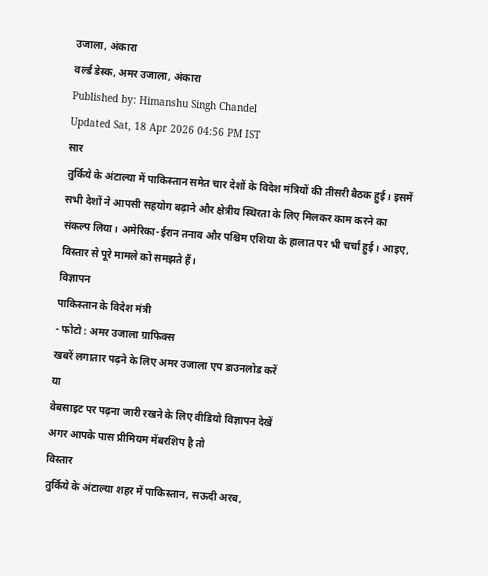उजाला, अंकारा
वर्ल्ड डेस्क, अमर उजाला, अंकारा
Published by: Himanshu Singh Chandel
Updated Sat, 18 Apr 2026 04:56 PM IST
सार
तुर्किये के अंटाल्या में पाकिस्तान समेत चार देशों के विदेश मंत्रियों की तीसरी बैठक हुई। इसमें सभी देशों ने आपसी सहयोग बढ़ाने और क्षेत्रीय स्थिरता के लिए मिलकर काम करने का संकल्प लिया। अमेरिका-ईरान तनाव और पश्चिम एशिया के हालात पर भी चर्चा हुई। आइए, विस्तार से पूरे मामले को समझते हैं।
विज्ञापन
पाकिस्तान के विदेश मंत्री
- फोटो : अमर उजाला ग्राफिक्स
खबरें लगातार पढ़ने के लिए अमर उजाला एप डाउनलोड करें
या
वेबसाइट पर पढ़ना जारी रखने के लिए वीडियो विज्ञापन देखें
अगर आपके पास प्रीमियम मेंबरशिप है तो
विस्तार
तुर्किये के अंटाल्या शहर में पाकिस्तान, सऊदी अरब,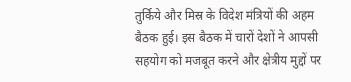तुर्किये और मिस्र के विदेश मंत्रियों की अहम बैठक हुई। इस बैठक में चारों देशों ने आपसी सहयोग को मजबूत करने और क्षेत्रीय मुद्दों पर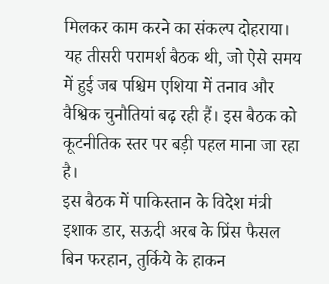मिलकर काम करने का संकल्प दोहराया। यह तीसरी परामर्श बैठक थी, जो ऐसे समय में हुई जब पश्चिम एशिया में तनाव और वैश्विक चुनौतियां बढ़ रही हैं। इस बैठक को कूटनीतिक स्तर पर बड़ी पहल माना जा रहा है।
इस बैठक में पाकिस्तान के विदेश मंत्री इशाक डार, सऊदी अरब के प्रिंस फैसल बिन फरहान, तुर्किये के हाकन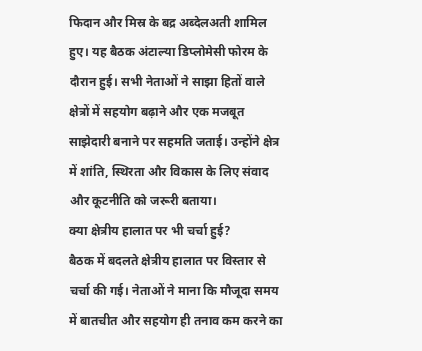फिदान और मिस्र के बद्र अब्देलअती शामिल हुए। यह बैठक अंटाल्या डिप्लोमेसी फोरम के दौरान हुई। सभी नेताओं ने साझा हितों वाले क्षेत्रों में सहयोग बढ़ाने और एक मजबूत साझेदारी बनाने पर सहमति जताई। उन्होंने क्षेत्र में शांति, स्थिरता और विकास के लिए संवाद और कूटनीति को जरूरी बताया।
क्या क्षेत्रीय हालात पर भी चर्चा हुई?
बैठक में बदलते क्षेत्रीय हालात पर विस्तार से चर्चा की गई। नेताओं ने माना कि मौजूदा समय में बातचीत और सहयोग ही तनाव कम करने का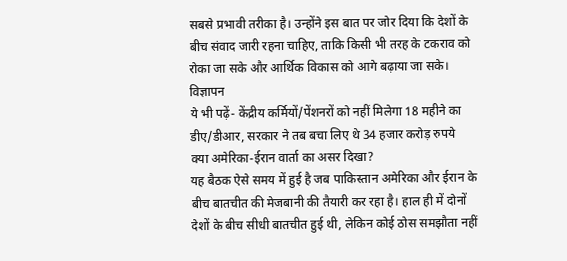सबसे प्रभावी तरीका है। उन्होंने इस बात पर जोर दिया कि देशों के बीच संवाद जारी रहना चाहिए, ताकि किसी भी तरह के टकराव को रोका जा सके और आर्थिक विकास को आगे बढ़ाया जा सके।
विज्ञापन
ये भी पढ़ें- केंद्रीय कर्मियों/पेंशनरों को नहीं मिलेगा 18 महीने का डीए/डीआर, सरकार ने तब बचा लिए थे 34 हजार करोड़ रुपये
क्या अमेरिका-ईरान वार्ता का असर दिखा?
यह बैठक ऐसे समय में हुई है जब पाकिस्तान अमेरिका और ईरान के बीच बातचीत की मेजबानी की तैयारी कर रहा है। हाल ही में दोनों देशों के बीच सीधी बातचीत हुई थी, लेकिन कोई ठोस समझौता नहीं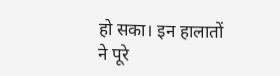हो सका। इन हालातों ने पूरे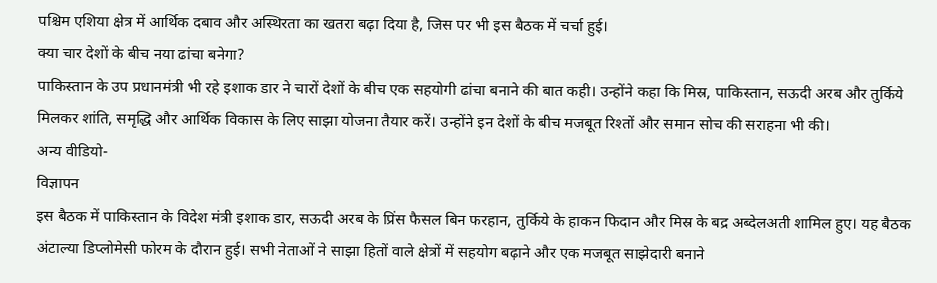पश्चिम एशिया क्षेत्र में आर्थिक दबाव और अस्थिरता का खतरा बढ़ा दिया है, जिस पर भी इस बैठक में चर्चा हुई।
क्या चार देशों के बीच नया ढांचा बनेगा?
पाकिस्तान के उप प्रधानमंत्री भी रहे इशाक डार ने चारों देशों के बीच एक सहयोगी ढांचा बनाने की बात कही। उन्होंने कहा कि मिस्र, पाकिस्तान, सऊदी अरब और तुर्किये मिलकर शांति, समृद्धि और आर्थिक विकास के लिए साझा योजना तैयार करें। उन्होंने इन देशों के बीच मजबूत रिश्तों और समान सोच की सराहना भी की।
अन्य वीडियो-
विज्ञापन
इस बैठक में पाकिस्तान के विदेश मंत्री इशाक डार, सऊदी अरब के प्रिंस फैसल बिन फरहान, तुर्किये के हाकन फिदान और मिस्र के बद्र अब्देलअती शामिल हुए। यह बैठक अंटाल्या डिप्लोमेसी फोरम के दौरान हुई। सभी नेताओं ने साझा हितों वाले क्षेत्रों में सहयोग बढ़ाने और एक मजबूत साझेदारी बनाने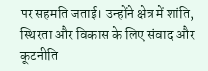पर सहमति जताई। उन्होंने क्षेत्र में शांति, स्थिरता और विकास के लिए संवाद और कूटनीति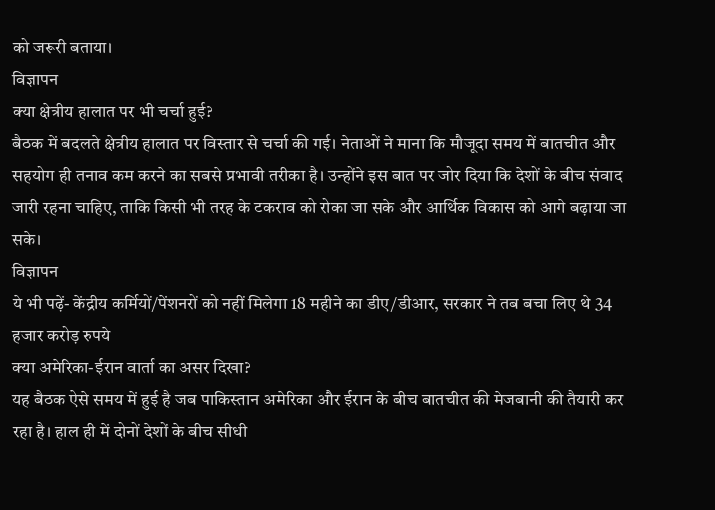को जरूरी बताया।
विज्ञापन
क्या क्षेत्रीय हालात पर भी चर्चा हुई?
बैठक में बदलते क्षेत्रीय हालात पर विस्तार से चर्चा की गई। नेताओं ने माना कि मौजूदा समय में बातचीत और सहयोग ही तनाव कम करने का सबसे प्रभावी तरीका है। उन्होंने इस बात पर जोर दिया कि देशों के बीच संवाद जारी रहना चाहिए, ताकि किसी भी तरह के टकराव को रोका जा सके और आर्थिक विकास को आगे बढ़ाया जा सके।
विज्ञापन
ये भी पढ़ें- केंद्रीय कर्मियों/पेंशनरों को नहीं मिलेगा 18 महीने का डीए/डीआर, सरकार ने तब बचा लिए थे 34 हजार करोड़ रुपये
क्या अमेरिका-ईरान वार्ता का असर दिखा?
यह बैठक ऐसे समय में हुई है जब पाकिस्तान अमेरिका और ईरान के बीच बातचीत की मेजबानी की तैयारी कर रहा है। हाल ही में दोनों देशों के बीच सीधी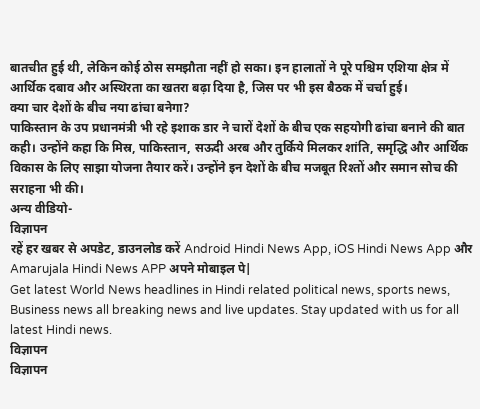बातचीत हुई थी, लेकिन कोई ठोस समझौता नहीं हो सका। इन हालातों ने पूरे पश्चिम एशिया क्षेत्र में आर्थिक दबाव और अस्थिरता का खतरा बढ़ा दिया है, जिस पर भी इस बैठक में चर्चा हुई।
क्या चार देशों के बीच नया ढांचा बनेगा?
पाकिस्तान के उप प्रधानमंत्री भी रहे इशाक डार ने चारों देशों के बीच एक सहयोगी ढांचा बनाने की बात कही। उन्होंने कहा कि मिस्र, पाकिस्तान, सऊदी अरब और तुर्किये मिलकर शांति, समृद्धि और आर्थिक विकास के लिए साझा योजना तैयार करें। उन्होंने इन देशों के बीच मजबूत रिश्तों और समान सोच की सराहना भी की।
अन्य वीडियो-
विज्ञापन
रहें हर खबर से अपडेट, डाउनलोड करें Android Hindi News App, iOS Hindi News App और Amarujala Hindi News APP अपने मोबाइल पे|
Get latest World News headlines in Hindi related political news, sports news, Business news all breaking news and live updates. Stay updated with us for all latest Hindi news.
विज्ञापन
विज्ञापन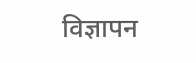विज्ञापन